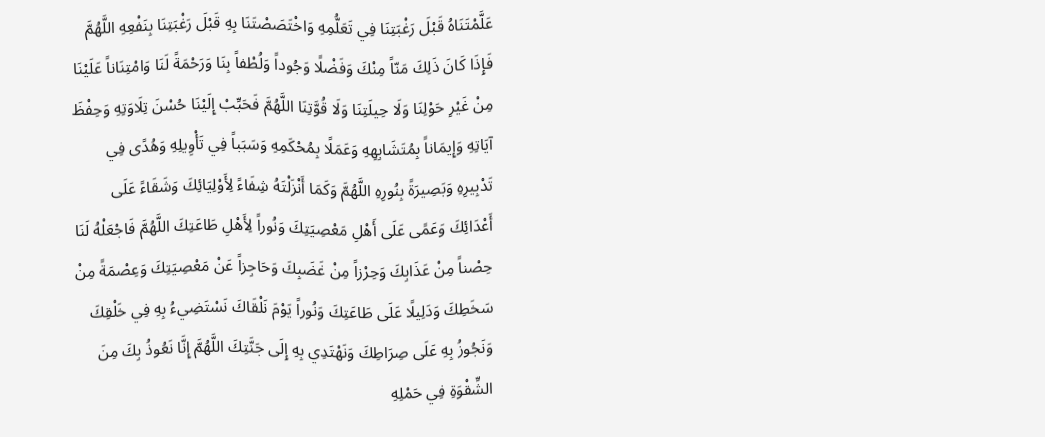عَلَّمْتَنَاهُ قَبْلَ رَغْبَتِنَا فِي تَعَلُّمِهِ وَاخْتَصَصْتَنَا بِهِ قَبْلَ رَغْبَتِنَا بِنَفْعِهِ اللَّهُمَّ فَإِذَا كَانَ ذَلِكَ مَنّاً مِنْكَ وَفَضْلًا وَجُوداً وَلُطْفاً بِنَا وَرَحْمَةً لَنَا وَامْتِنَاناً عَلَيْنَا مِنْ غَيْرِ حَوْلِنَا وَلَا حِيلَتِنَا وَلَا قُوَّتِنَا اللَّهُمَّ فَحَبِّبْ إِلَيْنَا حُسْنَ تِلَاوَتِهِ وَحِفْظَ آيَاتِهِ وَإِيمَاناً بِمُتَشَابِهِهِ وَعَمَلًا بِمُحْكَمِهِ وَسَبَباً فِي تَأْوِيلِهِ وَهُدًى فِي تَدْبِيرِهِ وَبَصِيرَةً بِنُورِهِ اللَّهُمَّ وَكَمَا أَنْزَلْتَهُ شِفَاءً لِأَوْلِيَائِكَ وَشَقَاءً عَلَى أَعْدَائِكَ وَعَمًى عَلَى أَهْلِ مَعْصِيَتِكَ وَنُوراً لِأَهْلِ طَاعَتِكَ اللَّهُمَّ فَاجْعَلْهُ لَنَا حِصْناً مِنْ عَذَابِكَ وَحِرْزاً مِنْ غَضَبِكَ وَحَاجِزاً عَنْ مَعْصِيَتِكَ وَعِصْمَةً مِنْ سَخَطِكَ وَدَلِيلًا عَلَى طَاعَتِكَ وَنُوراً يَوْمَ نَلْقَاكَ نَسْتَضِيءُ بِهِ فِي خَلْقِكَ وَنَجُوزُ بِهِ عَلَى صِرَاطِكَ وَنَهْتَدِي بِهِ إِلَى جَنَّتِكَ اللَّهُمَّ إِنَّا نَعُوذُ بِكَ مِنَ الشِّقْوَةِ فِي حَمْلِهِ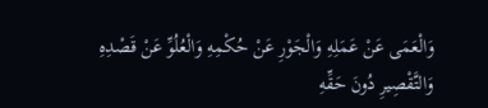وَالْعَمَى عَنْ عَمَلِهِ وَالْجَوْرِ عَنْ حُكْمِهِ وَالْعُلُوِّ عَنْ قَصْدِهِ وَالتَّقْصِيرِ دُونَ حَقِّهِ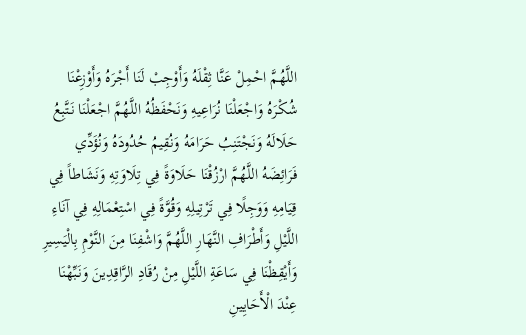اللَّهُمَّ احْمِلْ عَنَّا ثِقْلَهُ وَأَوْجِبْ لَنَا أَجْرَهُ وَأَوْزِعْنَا شُكْرَهُ وَاجْعَلْنَا نُرَاعِيهِ وَنَحْفَظُهُ اللَّهُمَّ اجْعَلْنَا نَتَّبِعُ حَلَالَهُ وَنَجْتَنِبُ حَرَامَهُ وَنُقِيمُ حُدُودَهُ وَنُؤَدِّي فَرَائِضَهُ اللَّهُمَّ ارْزُقْنَا حَلَاوَةً فِي تِلَاوَتِهِ وَنَشَاطاً فِي قِيَامِهِ وَوَجِلًا فِي تَرْتِيلِهِ وَقُوَّةً فِي اسْتِعْمَالِهِ فِي آنَاءِ اللَّيْلِ وَأَطْرَافِ النَّهَارِ اللَّهُمَّ وَاشْفِنَا مِنَ النَّوْمِ بِالْيَسِيرِ وَأَيْقِظْنَا فِي سَاعَةِ اللَّيْلِ مِنْ رُقَادِ الرَّاقِدِينَ وَنَبِّهْنَا عِنْدَ الْأَحَايِينِ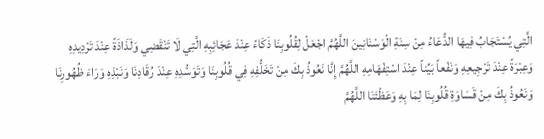الَّتِي يُسْتَجَابُ فِيهَا الدُّعَاءُ مِنْ سِنَةِ الْوَسْنَانِينَ اللَّهُمَّ اجْعَلْ لِقُلُوبِنَا ذَكَاءً عِنْدَ عَجَائِبِهِ الَّتِي لَا تَنْقَضِي وَلَذَاذَةً عِنْدَ تَرْدِيدِهِ وَعِبْرَةً عِنْدَ تَرْجِيعِهِ وَنَفْعاً بَيِّناً عِنْدَ اسْتِفْهَامِهِ اللَّهُمَّ إِنَّا نَعُوذُ بِكَ مِنْ تَخَلُّفِهِ فِي قُلُوبِنَا وَتَوَسُّدِهِ عِنْدَ رُقَادِنَا وَنَبْذِهِ وَرَاءَ ظُهُورِنَا وَنَعُوذُ بِكَ مِنْ قَسَاوَةِ قُلُوبِنَا لِمَا بِهِ وَعَظْتَنَا اللَّهُمَّ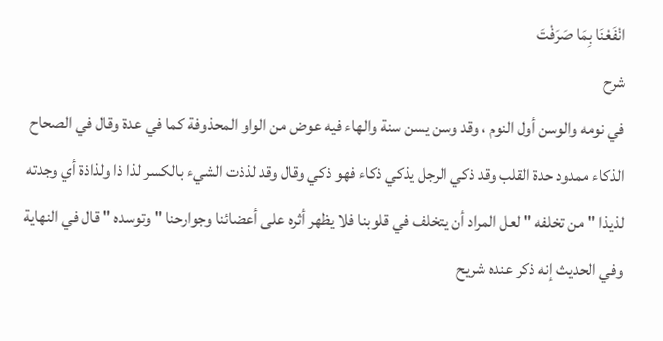انْفَعْنَا بِمَا صَرَفْتَ
شرح
في نومه والوسن أول النوم ، وقد وسن يسن سنة والهاء فيه عوض من الواو المحذوفة كما في عدة وقال في الصحاح الذكاء ممدود حدة القلب وقد ذكي الرجل يذكي ذكاء فهو ذكي وقال وقد لذذت الشيء بالكسر لذا ذا ولذاذة أي وجدته لذيذا " من تخلفه " لعل المراد أن يتخلف في قلوبنا فلا يظهر أثره على أعضائنا وجوارحنا " وتوسده " قال في النهاية وفي الحديث إنه ذكر عنده شريح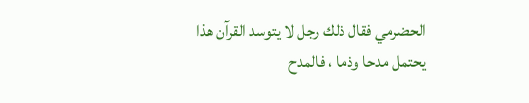الحضرمي فقال ذلك رجل لا يتوسد القرآن هذا يحتمل مدحا وذما ، فالمدح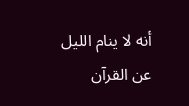أنه لا ينام الليل عن القرآن